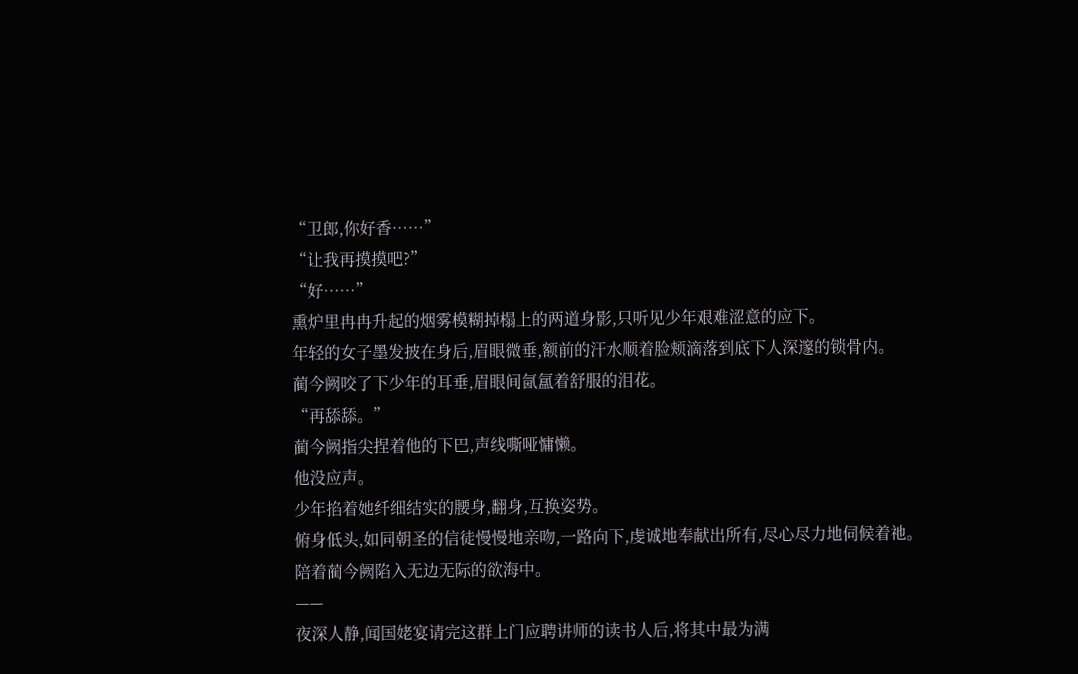“卫郎,你好香……”
“让我再摸摸吧?”
“好……”
熏炉里冉冉升起的烟雾模糊掉榻上的两道身影,只听见少年艰难涩意的应下。
年轻的女子墨发披在身后,眉眼微垂,额前的汗水顺着脸颊滴落到底下人深邃的锁骨内。
蔺今阙咬了下少年的耳垂,眉眼间氤氲着舒服的泪花。
“再舔舔。”
蔺今阙指尖捏着他的下巴,声线嘶哑慵懒。
他没应声。
少年掐着她纤细结实的腰身,翻身,互换姿势。
俯身低头,如同朝圣的信徒慢慢地亲吻,一路向下,虔诚地奉献出所有,尽心尽力地伺候着祂。
陪着蔺今阙陷入无边无际的欲海中。
——
夜深人静,闻国姥宴请完这群上门应聘讲师的读书人后,将其中最为满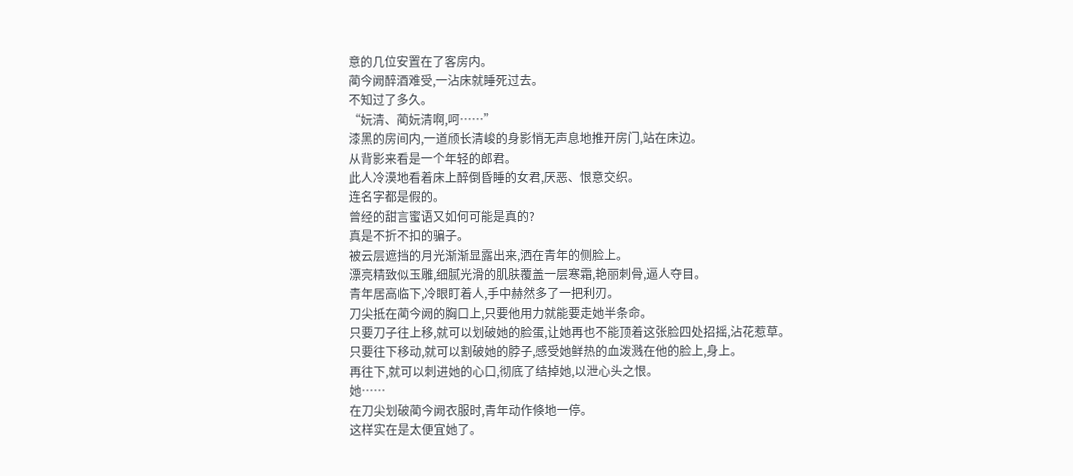意的几位安置在了客房内。
蔺今阙醉酒难受,一沾床就睡死过去。
不知过了多久。
“妧清、蔺妧清啊,呵……”
漆黑的房间内,一道颀长清峻的身影悄无声息地推开房门,站在床边。
从背影来看是一个年轻的郎君。
此人冷漠地看着床上醉倒昏睡的女君,厌恶、恨意交织。
连名字都是假的。
曾经的甜言蜜语又如何可能是真的?
真是不折不扣的骗子。
被云层遮挡的月光渐渐显露出来,洒在青年的侧脸上。
漂亮精致似玉雕,细腻光滑的肌肤覆盖一层寒霜,艳丽刺骨,逼人夺目。
青年居高临下,冷眼盯着人,手中赫然多了一把利刃。
刀尖抵在蔺今阙的胸口上,只要他用力就能要走她半条命。
只要刀子往上移,就可以划破她的脸蛋,让她再也不能顶着这张脸四处招摇,沾花惹草。
只要往下移动,就可以割破她的脖子,感受她鲜热的血泼溅在他的脸上,身上。
再往下,就可以刺进她的心口,彻底了结掉她,以泄心头之恨。
她……
在刀尖划破蔺今阙衣服时,青年动作倏地一停。
这样实在是太便宜她了。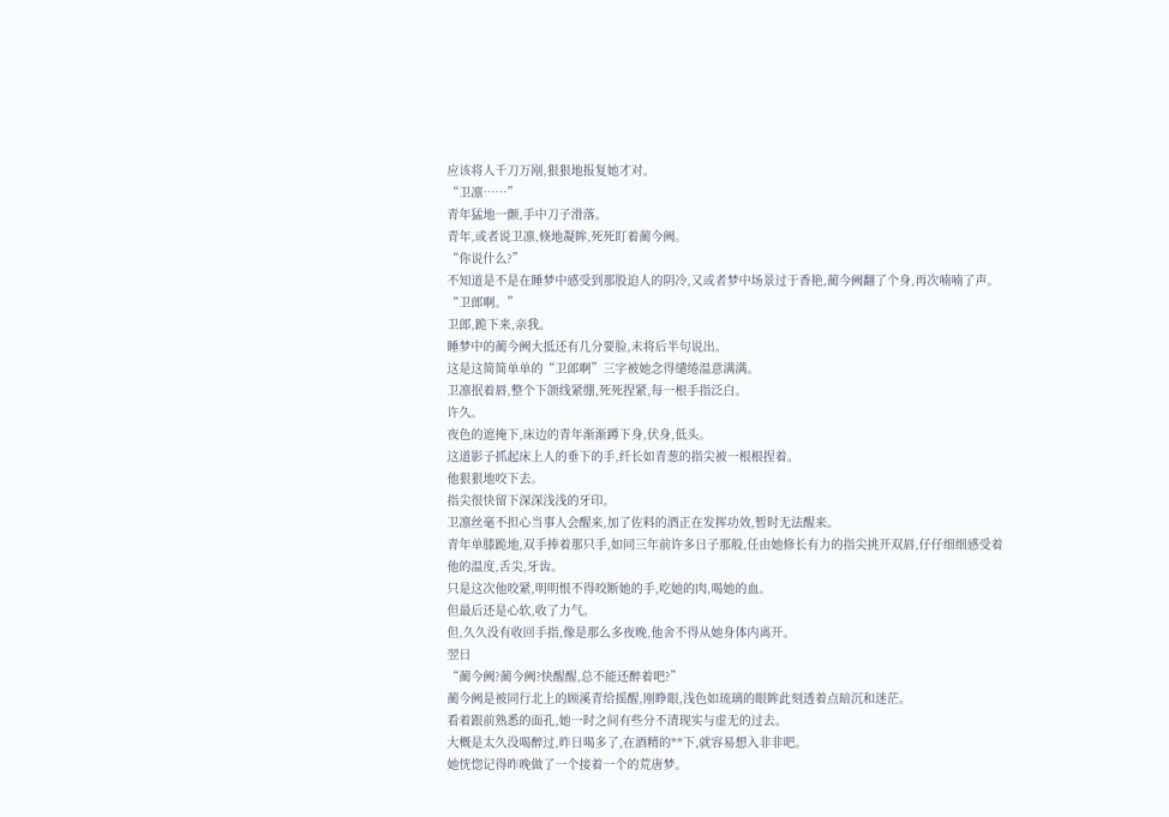应该将人千刀万剐,狠狠地报复她才对。
“卫凛……”
青年猛地一颤,手中刀子滑落。
青年,或者说卫凛,倏地凝眸,死死盯着蔺今阙。
“你说什么?”
不知道是不是在睡梦中感受到那股迫人的阴冷,又或者梦中场景过于香艳,蔺今阙翻了个身,再次喃喃了声。
“卫郎啊。”
卫郎,跪下来,亲我。
睡梦中的蔺今阙大抵还有几分要脸,未将后半句说出。
这是这简简单单的“卫郎啊”三字被她念得缱绻温意满满。
卫凛抿着唇,整个下颌线紧绷,死死捏紧,每一根手指泛白。
许久。
夜色的遮掩下,床边的青年渐渐蹲下身,伏身,低头。
这道影子抓起床上人的垂下的手,纤长如青葱的指尖被一根根捏着。
他狠狠地咬下去。
指尖很快留下深深浅浅的牙印。
卫凛丝毫不担心当事人会醒来,加了佐料的酒正在发挥功效,暂时无法醒来。
青年单膝跪地,双手捧着那只手,如同三年前许多日子那般,任由她修长有力的指尖挑开双唇,仔仔细细感受着他的温度,舌尖,牙齿。
只是这次他咬紧,明明恨不得咬断她的手,吃她的肉,喝她的血。
但最后还是心软,收了力气。
但,久久没有收回手指,像是那么多夜晚,他舍不得从她身体内离开。
翌日
“蔺今阙?蔺今阙?快醒醒,总不能还醉着吧?”
蔺今阙是被同行北上的顾溪青给摇醒,刚睁眼,浅色如琉璃的眼眸此刻透着点暗沉和迷茫。
看着跟前熟悉的面孔,她一时之间有些分不清现实与虚无的过去。
大概是太久没喝醉过,昨日喝多了,在酒精的**下,就容易想入非非吧。
她恍惚记得昨晚做了一个接着一个的荒唐梦。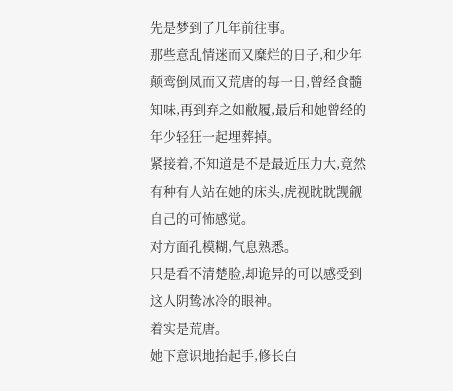先是梦到了几年前往事。
那些意乱情迷而又糜烂的日子,和少年颠鸾倒凤而又荒唐的每一日,曾经食髓知味,再到弃之如敝履,最后和她曾经的年少轻狂一起埋葬掉。
紧接着,不知道是不是最近压力大,竟然有种有人站在她的床头,虎视眈眈觊觎自己的可怖感觉。
对方面孔模糊,气息熟悉。
只是看不清楚脸,却诡异的可以感受到这人阴鸷冰冷的眼神。
着实是荒唐。
她下意识地抬起手,修长白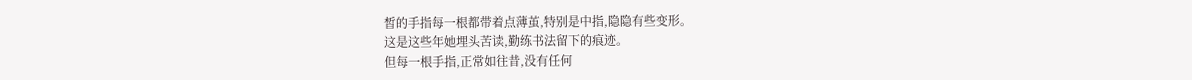皙的手指每一根都带着点薄茧,特别是中指,隐隐有些变形。
这是这些年她埋头苦读,勤练书法留下的痕迹。
但每一根手指,正常如往昔,没有任何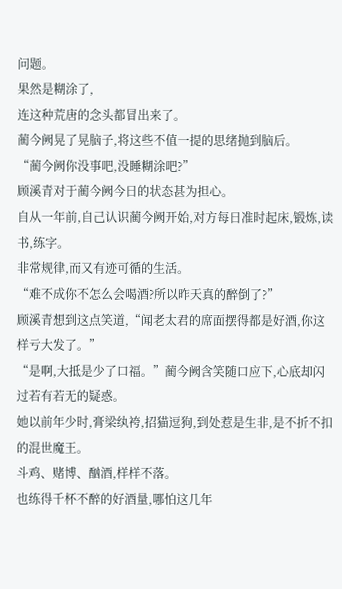问题。
果然是糊涂了,
连这种荒唐的念头都冒出来了。
蔺今阙晃了晃脑子,将这些不值一提的思绪抛到脑后。
“蔺今阙你没事吧,没睡糊涂吧?”
顾溪青对于蔺今阙今日的状态甚为担心。
自从一年前,自己认识蔺今阙开始,对方每日准时起床,锻炼,读书,练字。
非常规律,而又有迹可循的生活。
“难不成你不怎么会喝酒?所以昨天真的醉倒了?”
顾溪青想到这点笑道,“闻老太君的席面摆得都是好酒,你这样亏大发了。”
“是啊,大抵是少了口福。”蔺今阙含笑随口应下,心底却闪过若有若无的疑惑。
她以前年少时,膏梁纨袴,招猫逗狗,到处惹是生非,是不折不扣的混世魔王。
斗鸡、赌博、酗酒,样样不落。
也练得千杯不醉的好酒量,哪怕这几年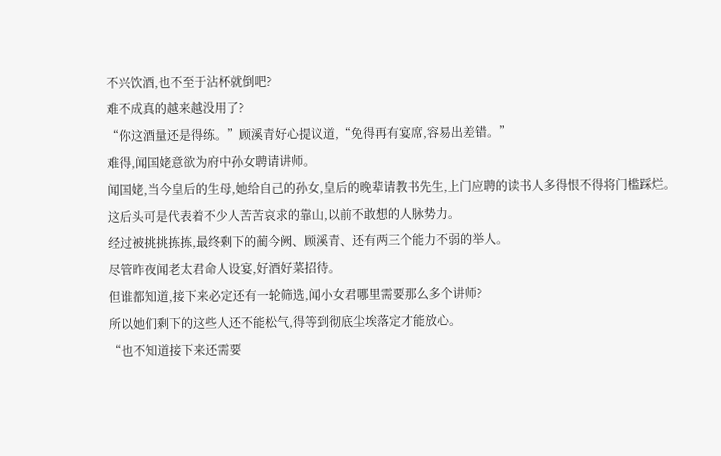不兴饮酒,也不至于沾杯就倒吧?
难不成真的越来越没用了?
“你这酒量还是得练。”顾溪青好心提议道,“免得再有宴席,容易出差错。”
难得,闻国姥意欲为府中孙女聘请讲师。
闻国姥,当今皇后的生母,她给自己的孙女,皇后的晚辈请教书先生,上门应聘的读书人多得恨不得将门槛踩烂。
这后头可是代表着不少人苦苦哀求的靠山,以前不敢想的人脉势力。
经过被挑挑拣拣,最终剩下的蔺今阙、顾溪青、还有两三个能力不弱的举人。
尽管昨夜闻老太君命人设宴,好酒好菜招待。
但谁都知道,接下来必定还有一轮筛选,闻小女君哪里需要那么多个讲师?
所以她们剩下的这些人还不能松气,得等到彻底尘埃落定才能放心。
“也不知道接下来还需要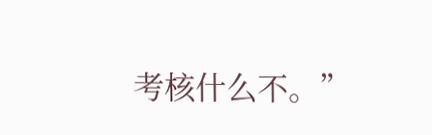考核什么不。”